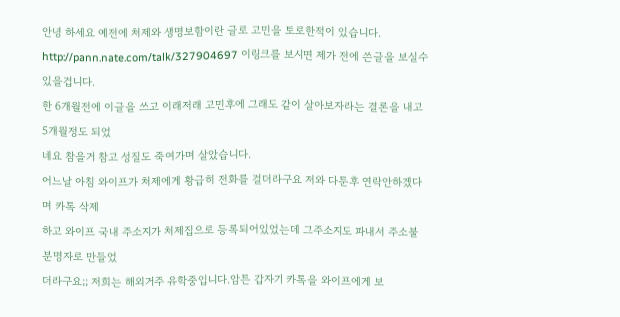안녕 하세요 예전에 처제와 생명보함이란 글로 고민을 토로한적이 있습니다.
http://pann.nate.com/talk/327904697 이링크를 보시면 제가 전에 쓴글을 보실수 있을겁니다.
한 6개월전에 이글을 쓰고 이래저래 고민후에 그래도 같이 살아보자라는 결론을 내고 5개월정도 되었
네요 참을거 참고 성질도 죽여가며 살았습니다.
어느날 아침 와이프가 처제에게 황급히 전화를 걸더라구요 저와 다툰후 연락안하겠다며 카톡 삭제
하고 와이프 국내 주소지가 처제집으로 등록되어있었는데 그주소지도 파내서 주소불분명자로 만들었
더라구요;; 저희는 해외거주 유학중입니다.암튼 갑자기 카톡을 와이프에게 보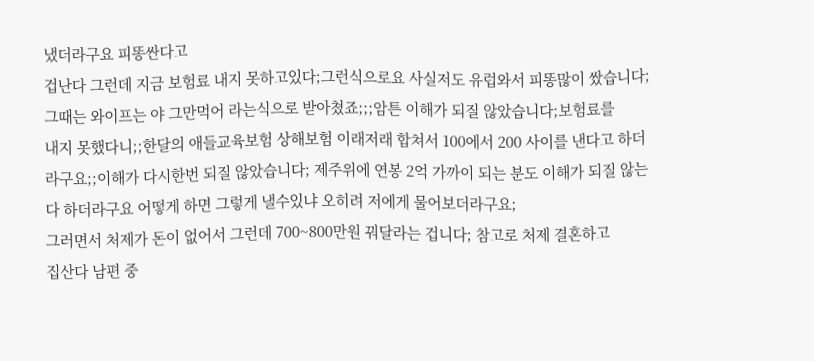냈더라구요 피똥싼다고
겁난다 그런데 지금 보험료 내지 못하고있다;그런식으로요 사실저도 유럽와서 피똥많이 쌌습니다;
그때는 와이프는 야 그만먹어 라는식으로 받아쳤죠;;;암튼 이해가 되질 않았습니다;보험료를
내지 못했다니;;한달의 애들교육보험 상해보험 이래저래 합쳐서 100에서 200 사이를 낸다고 하더
라구요;;이해가 다시한번 되질 않았습니다; 제주위에 연봉 2억 가까이 되는 분도 이해가 되질 않는
다 하더라구요 어떻게 하면 그렇게 낼수있냐 오히려 저에게 물어보더라구요;
그러면서 처제가 돈이 없어서 그런데 700~800만원 꿔달라는 겁니다; 참고로 처제 결혼하고
집산다 남편 중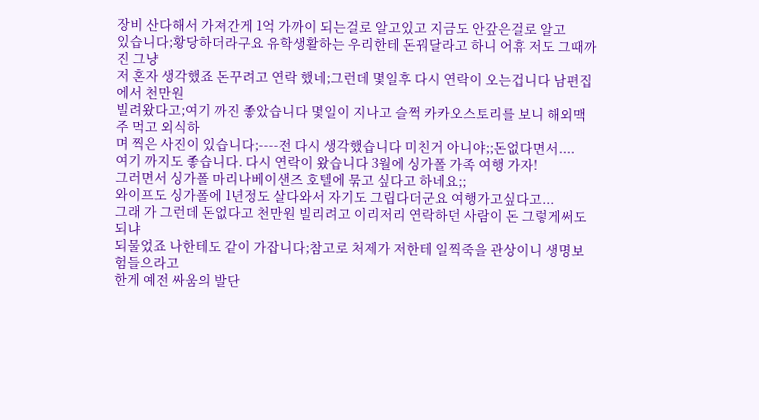장비 산다해서 가져간게 1억 가까이 되는걸로 알고있고 지금도 안갚은걸로 알고
있습니다;황당하더라구요 유학생활하는 우리한테 돈꿔달라고 하니 어휴 저도 그때까진 그냥
저 혼자 생각했죠 돈꾸려고 연락 했네;그런데 몇일후 다시 연락이 오는겁니다 남편집에서 천만원
빌려왔다고;여기 까진 좋았습니다 몇일이 지나고 슬쩍 카카오스토리를 보니 해외맥주 먹고 외식하
며 찍은 사진이 있습니다;----전 다시 생각했습니다 미친거 아니야;;돈없다면서....
여기 까지도 좋습니다. 다시 연락이 왔습니다 3월에 싱가폴 가족 여행 가자!
그러면서 싱가폴 마리나베이샌즈 호텔에 묶고 싶다고 하네요;;
와이프도 싱가폴에 1년정도 살다와서 자기도 그립다더군요 여행가고싶다고...
그래 가 그런데 돈없다고 천만원 빌리려고 이리저리 연락하던 사람이 돈 그렇게써도 되냐
되물었죠 나한테도 같이 가잡니다;참고로 처제가 저한테 일찍죽을 관상이니 생명보험들으라고
한게 예전 싸움의 발단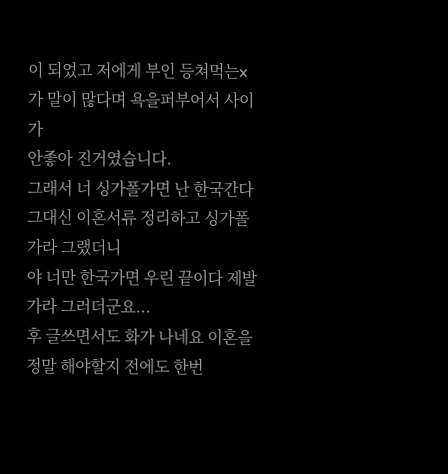이 되었고 저에게 부인 등쳐먹는x가 말이 많다며 욕을퍼부어서 사이가
안좋아 진거였습니다.
그래서 너 싱가폴가면 난 한국간다 그대신 이혼서류 정리하고 싱가폴 가라 그랬더니
야 너만 한국가면 우린 끝이다 제발 가라 그러더군요...
후 글쓰면서도 화가 나네요 이혼을 정말 해야할지 전에도 한번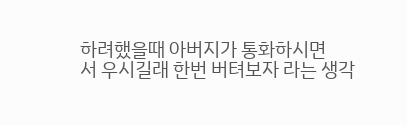하려했을때 아버지가 통화하시면
서 우시길래 한번 버텨보자 라는 생각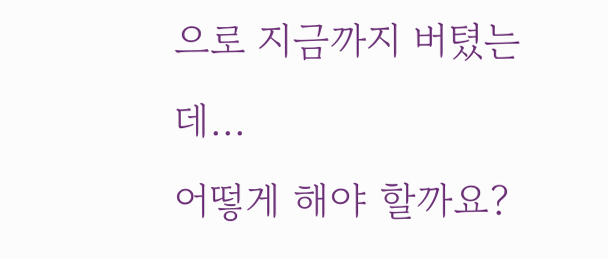으로 지금까지 버텼는데...
어떻게 해야 할까요?